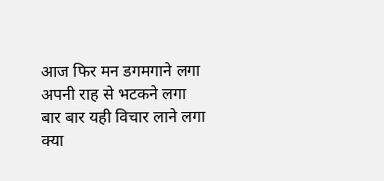आज फिर मन डगमगाने लगा
अपनी राह से भटकने लगा
बार बार यही विचार लाने लगा
क्या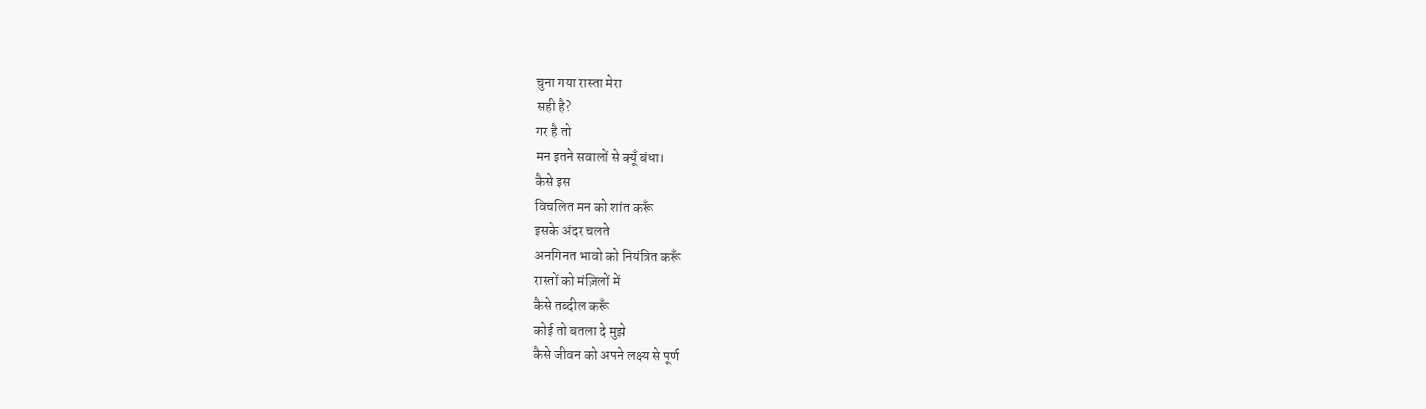चुना गया रास्ता मेरा
सही है?
गर है तो
मन इतने सवालों से क्यूँ बंधा।
कैसे इस
विचलित मन को शांत करूँ
इसके अंदर चलते
अनगिनत भावो को नियंत्रित करूँ
रास्तों को मंज़िलों में
कैसे तब्दील करूँ
कोई तो बतला दे मुझे
कैसे जीवन को अपने लक्ष्य से पूर्ण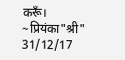करूँ।
~प्रियंका"श्री"
31/12/17